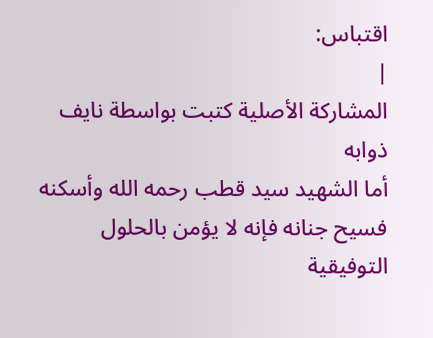اقتباس:
|
المشاركة الأصلية كتبت بواسطة نايف ذوابه
أما الشهيد سيد قطب رحمه الله وأسكنه فسيح جنانه فإنه لا يؤمن بالحلول التوفيقية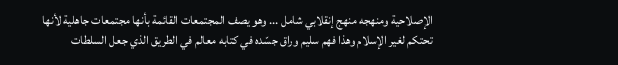الإصلاحية ومنهجه منهج إنقلابي شامل ... وهو يصف المجتمعات القائمة بأنها مجتمعات جاهلية لأنها تحتكم لغير الإسلام وهذا فهم سليم وراق جسّده في كتابه معالم في الطريق الذي جعل السلطات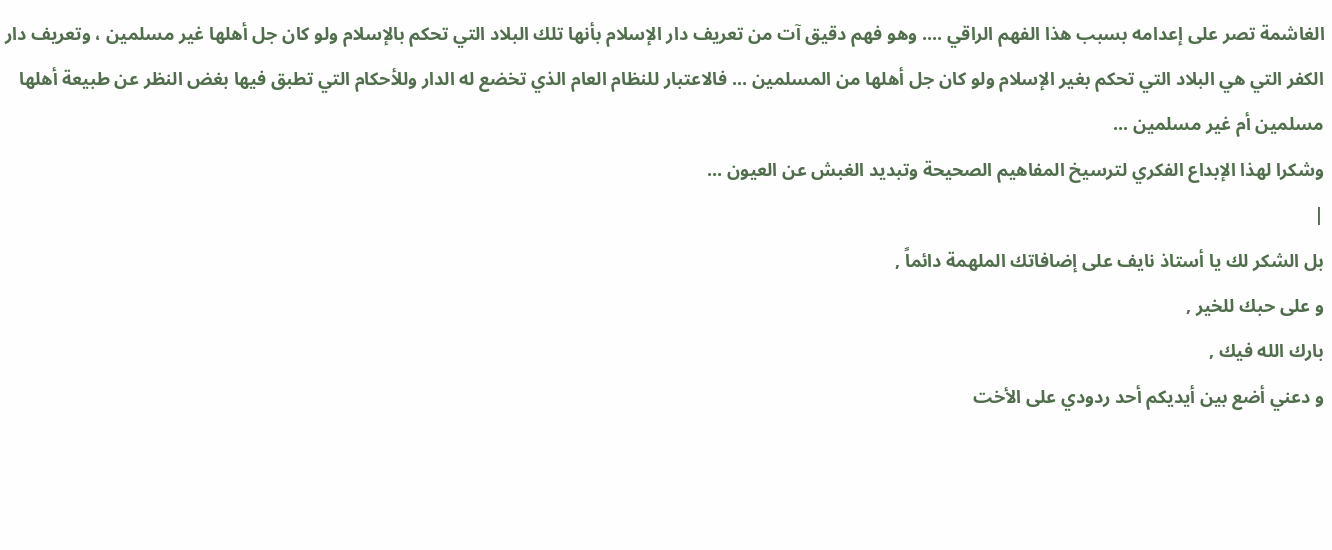الغاشمة تصر على إعدامه بسبب هذا الفهم الراقي .... وهو فهم دقيق آت من تعريف دار الإسلام بأنها تلك البلاد التي تحكم بالإسلام ولو كان جل أهلها غير مسلمين ، وتعريف دار الكفر التي هي البلاد التي تحكم بغير الإسلام ولو كان جل أهلها من المسلمين ... فالاعتبار للنظام العام الذي تخضع له الدار وللأحكام التي تطبق فيها بغض النظر عن طبيعة أهلها مسلمين أم غير مسلمين ...
وشكرا لهذا الإبداع الفكري لترسيخ المفاهيم الصحيحة وتبديد الغبش عن العيون ...
|
بل الشكر لك يا أستاذ نايف على إضافاتك الملهمة دائماً ,
و على حبك للخير ,
بارك الله فيك ,
و دعني أضع بين أيديكم أحد ردودي على الأخت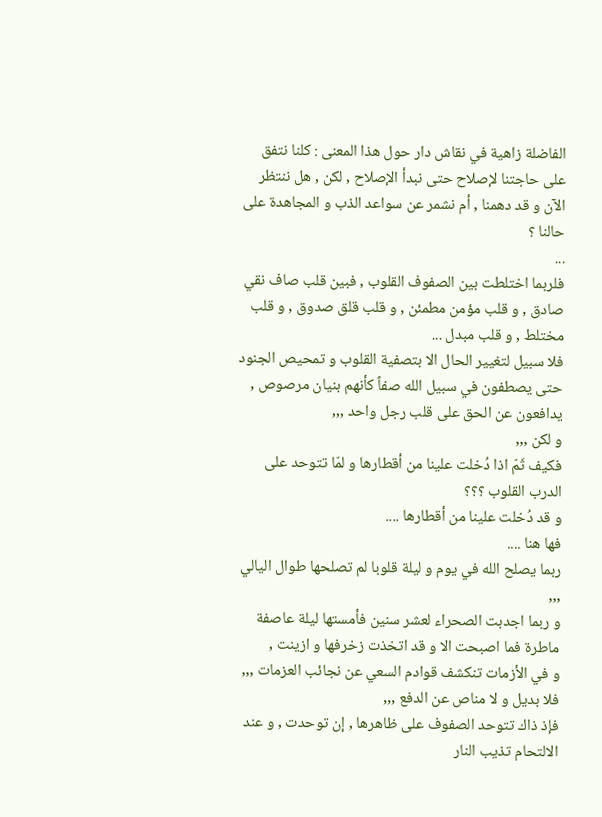الفاضلة زاهية في نقاش دار حول هذا المعنى : كلنا نتفق على حاجتنا لإصلاح حتى نبدأ الإصلاح , لكن , هل ننتظر الآن و قد دهمنا , أم نشمر عن سواعد الذب و المجاهدة على حالنا ؟
...
فلربما اختلطت بين الصفوف القلوب , فبين قلب صاف نقي صادق , و قلب مؤمن مطمئن , و قلب قلق صدوق , و قلب مختلط , و قلب مبدل ...
فلا سبيل لتغيير الحال الا بتصفية القلوب و تمحيص الجنود حتى يصطفون في سبيل الله صفاً كأنهم بنيان مرصوص , يدافعون عن الحق على قلب رجل واحد ,,,
و لكن ,,,
فكيف ثَمّ اذا دُخلت علينا من أقطارها و لمّا تتوحد على الدرب القلوب ؟؟؟
و قد دُخلت علينا من أقطارها ....
فها هنا ....
ربما يصلح الله في يوم و ليلة قلوبا لم تصلحها طوال اليالي ,,,
و ربما اجدبت الصحراء لعشر سنين فأمستها ليلة عاصفة ماطرة فما اصبحت الا و قد اتخذت زخرفها و ازينت ,
و في الأزمات تنكشف قوادم السعي عن نجائب العزمات ,,,
فلا بديل و لا مناص عن الدفع ,,,
فإذ ذاك تتوحد الصفوف على ظاهرها , إن توحدت , و عند الالتحام تذيب النار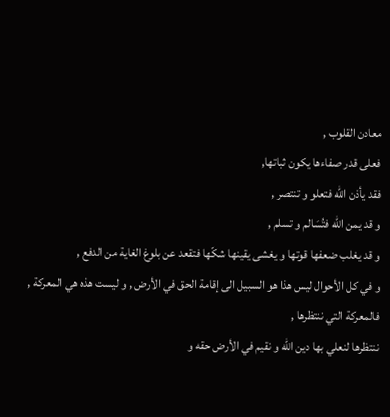معادن القلوب ,
فعلى قدر صفاءها يكون ثباتها,
فقد يأذن الله فتعلو و تنتصر ,
و قد يمن الله فتُسَالم و تسلم ,
و قد يغلب ضعفها قوتها و يغشى يقينها شكّها فتقعد عن بلوغ الغاية من الدفع ,
و في كل الأحوال ليس هذا هو السبيل الى إقامة الحق في الأرض , و ليست هذه هي المعركة ,
فالمعركة التي ننتظرها ,
ننتظرها لنعلي بها دين الله و نقيم في الأرض حقه و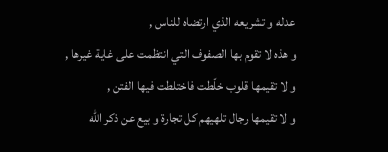عدله و تشريعه الذي ارتضاه للناس ,
و هذه لا تقوم بها الصفوف التي انتظمت على غاية غيرها ,
و لا تقيمها قلوب خلّطت فاختلطت فيها الفتن ,
و لا تقيمها رجال تلهيهم كل تجارة و بيع عن ذكر الله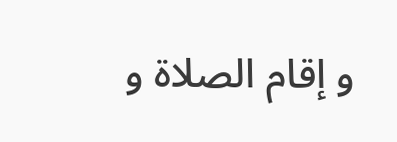و إقام الصلاة و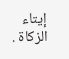إيتاء الزكاة .